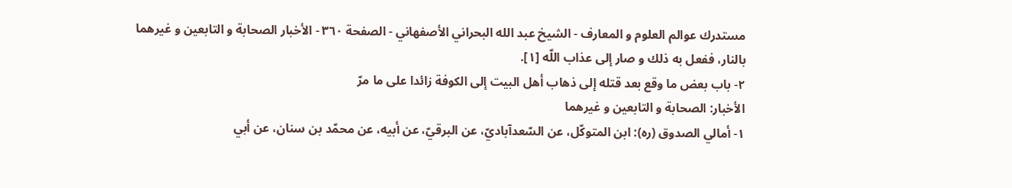مستدرك عوالم العلوم و المعارف - الشيخ عبد الله البحراني الأصفهاني - الصفحة ٣٦٠ - الأخبار الصحابة و التابعين و غيرهما
بالنار، ففعل به ذلك و صار إلى عذاب اللّه [١].
٢- باب بعض ما وقع بعد قتله إلى ذهاب أهل البيت إلى الكوفة زائدا على ما مرّ
الأخبار: الصحابة و التابعين و غيرهما
١- أمالي الصدوق (ره): ابن المتوكّل، عن السّعدآباديّ، عن البرقيّ، عن أبيه، عن محمّد بن سنان، عن أبي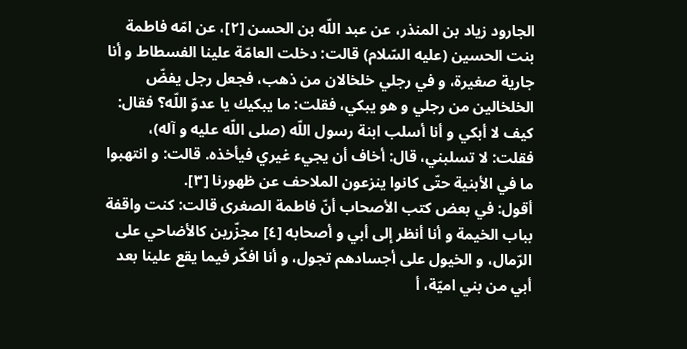الجارود زياد بن المنذر، عن عبد اللّه بن الحسن [٢]، عن امّه فاطمة بنت الحسين (عليه السّلام) قالت: دخلت العامّة علينا الفسطاط و أنا جارية صغيرة، و في رجلي خلخالان من ذهب، فجعل رجل يفضّ الخلخالين من رجلي و هو يبكي، فقلت: ما يبكيك يا عدوّ اللّه؟ فقال: كيف لا أبكي و أنا أسلب ابنة رسول اللّه (صلى اللّه عليه و آله)، فقلت: لا تسلبني، قال: أخاف أن يجيء غيري فيأخذه. قالت: و انتهبوا ما في الأبنية حتّى كانوا ينزعون الملاحف عن ظهورنا [٣].
أقول: في بعض كتب الأصحاب أنّ فاطمة الصغرى قالت: كنت واقفة بباب الخيمة و أنا أنظر إلى أبي و أصحابه [٤] مجزّرين كالأضاحي على الرّمال، و الخيول على أجسادهم تجول، و أنا افكّر فيما يقع علينا بعد أبي من بني اميّة، أ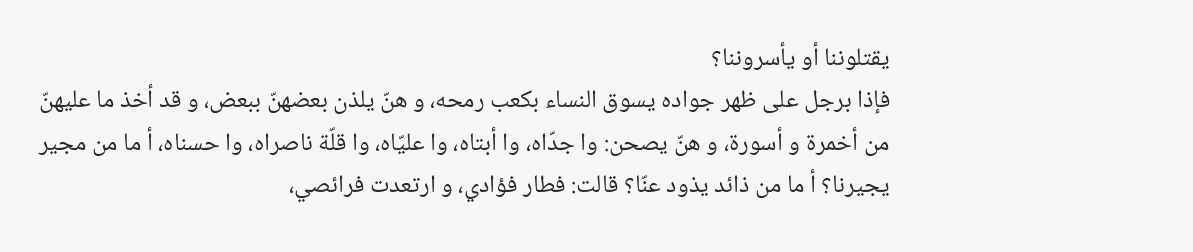يقتلوننا أو يأسروننا؟
فإذا برجل على ظهر جواده يسوق النساء بكعب رمحه، و هنّ يلذن بعضهنّ ببعض، و قد أخذ ما عليهنّ من أخمرة و أسورة، و هنّ يصحن: وا جدّاه، وا أبتاه، وا عليّاه، وا قلّة ناصراه، وا حسناه، أ ما من مجير يجيرنا؟ أ ما من ذائد يذود عنّا؟ قالت: فطار فؤادي، و ارتعدت فرائصي،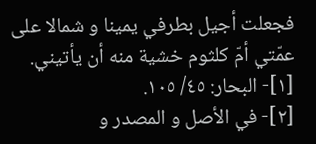فجعلت أجيل بطرفي يمينا و شمالا على عمّتي أمّ كلثوم خشية منه أن يأتيني.
[١]- البحار: ٤٥/ ١٠٥.
[٢]- في الأصل و المصدر و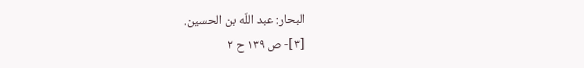البحار: عبد اللّه بن الحسين.
[٣]- ص ١٣٩ ح ٢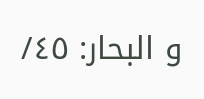و البحار: ٤٥/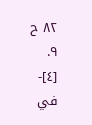٨٢ ح ٩.
[٤]- في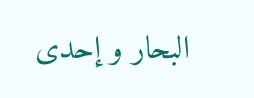البحار و إحدى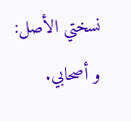نسختي الأصل: و أصحابي.